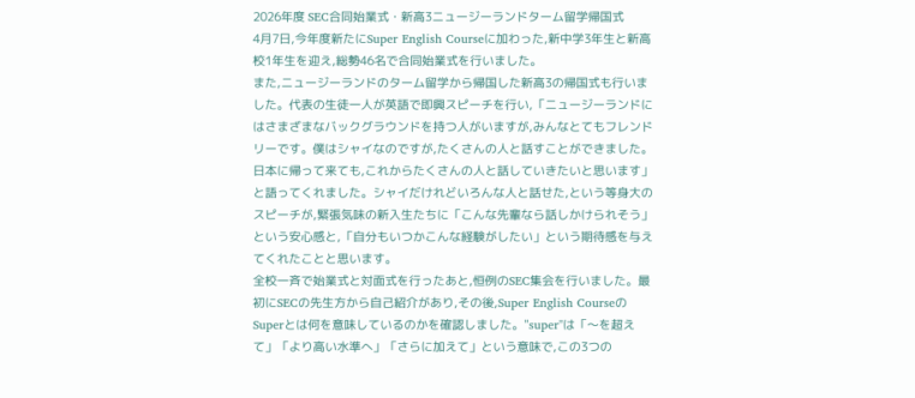2026年度 SEC合同始業式・新高3ニュージーランドターム留学帰国式
4月7日,今年度新たにSuper English Courseに加わった,新中学3年生と新高校1年生を迎え,総勢46名で合同始業式を行いました。
また,ニュージーランドのターム留学から帰国した新高3の帰国式も行いました。代表の生徒一人が英語で即興スピーチを行い,「ニュージーランドにはさまざまなバックグラウンドを持つ人がいますが,みんなとてもフレンドリーです。僕はシャイなのですが,たくさんの人と話すことができました。日本に帰って来ても,これからたくさんの人と話していきたいと思います」と語ってくれました。シャイだけれどいろんな人と話せた,という等身大のスピーチが,緊張気味の新入生たちに「こんな先輩なら話しかけられそう」という安心感と,「自分もいつかこんな経験がしたい」という期待感を与えてくれたことと思います。
全校一斉で始業式と対面式を行ったあと,恒例のSEC集会を行いました。最初にSECの先生方から自己紹介があり,その後,Super English CourseのSuperとは何を意味しているのかを確認しました。"super"は「〜を超えて」「より高い水準へ」「さらに加えて」という意味で,この3つの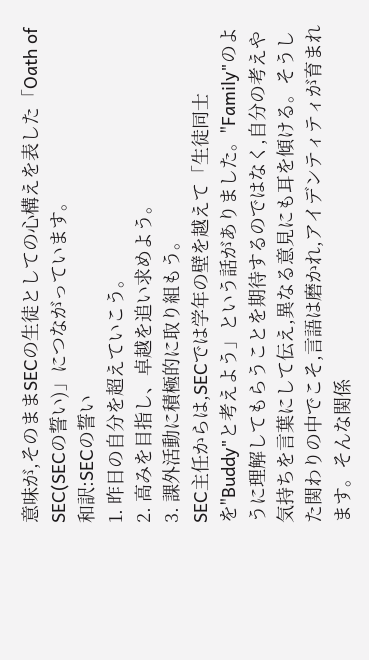意味が,そのままSECの生徒としての心構えを表した「Oath of SEC(SECの誓い)」につながっています。
和訳:SECの誓い
1. 昨日の自分を超えていこう。
2. 高みを目指し、卓越を追い求めよう。
3. 課外活動に積極的に取り組もう。
SEC主任からは,SECでは学年の壁を越えて「生徒同士を"Buddy"と考えよう」という話がありました。"Family"のように理解してもらうことを期待するのではなく,自分の考えや気持ちを言葉にして伝え,異なる意見にも耳を傾ける。そうした関わりの中でこそ,言語は磨かれ,アイデンティティが育まれます。そんな関係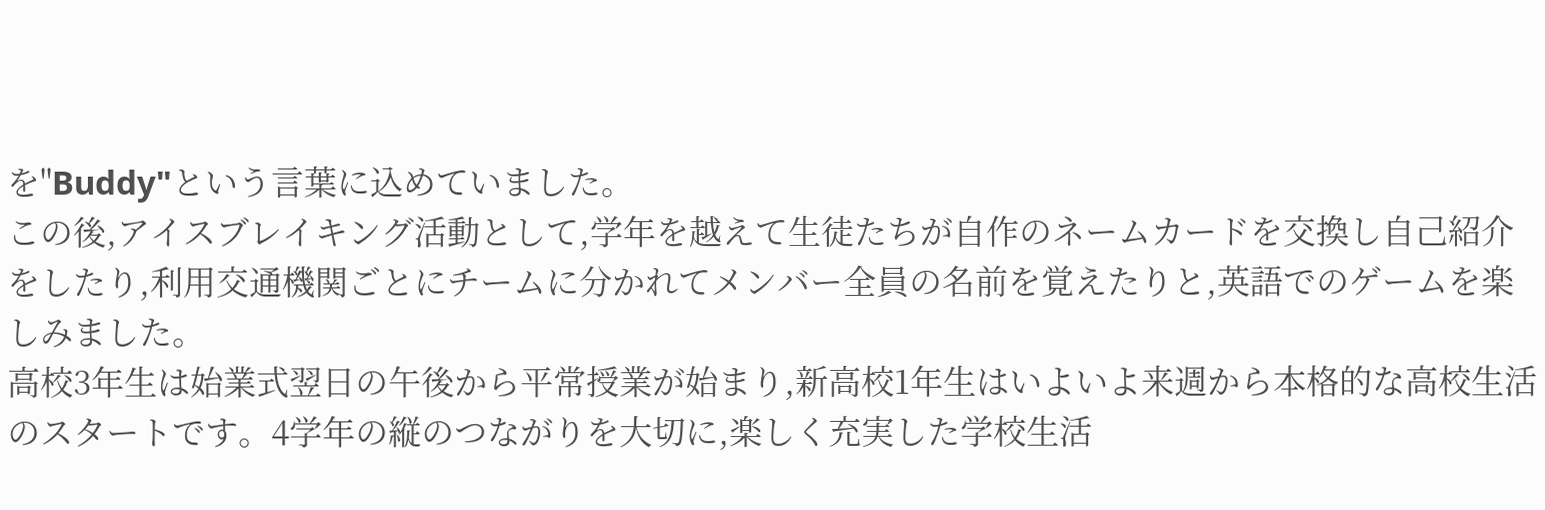を"Buddy"という言葉に込めていました。
この後,アイスブレイキング活動として,学年を越えて生徒たちが自作のネームカードを交換し自己紹介をしたり,利用交通機関ごとにチームに分かれてメンバー全員の名前を覚えたりと,英語でのゲームを楽しみました。
高校3年生は始業式翌日の午後から平常授業が始まり,新高校1年生はいよいよ来週から本格的な高校生活のスタートです。4学年の縦のつながりを大切に,楽しく充実した学校生活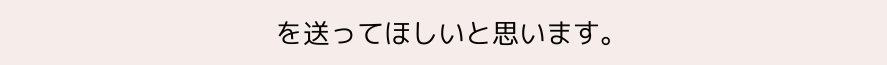を送ってほしいと思います。